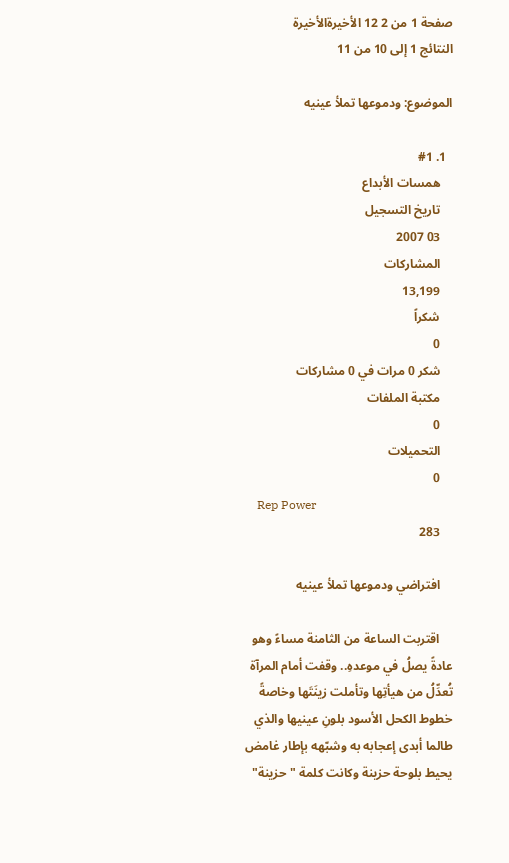صفحة 1 من 2 12 الأخيرةالأخيرة
النتائج 1 إلى 10 من 11

الموضوع: ودموعها تملأ عينيه

  1. #1
    همسات الأبداع
    تاريخ التسجيل
    03 2007
    المشاركات
    13,199
    شكراً
    0
    شكر 0 مرات في 0 مشاركات
    مكتبة الملفات
    0
    التحميلات
    0
    Rep Power
    283

    افتراضي ودموعها تملأ عينيه

    اقتربت الساعة من الثامنة مساءً وهو عادةً يصلُ في موعدهِ.. وقفت أمام المرآة تُعدِّلُ من هيأتِها وتأملت زينَتَها وخاصةً خطوط الكحل الأسود بلونِ عينيها والذي طالما أبدى إعجابه به وشبّهه بإطار غامض يحيط بلوحة حزينة وكانت كلمة "حزينة"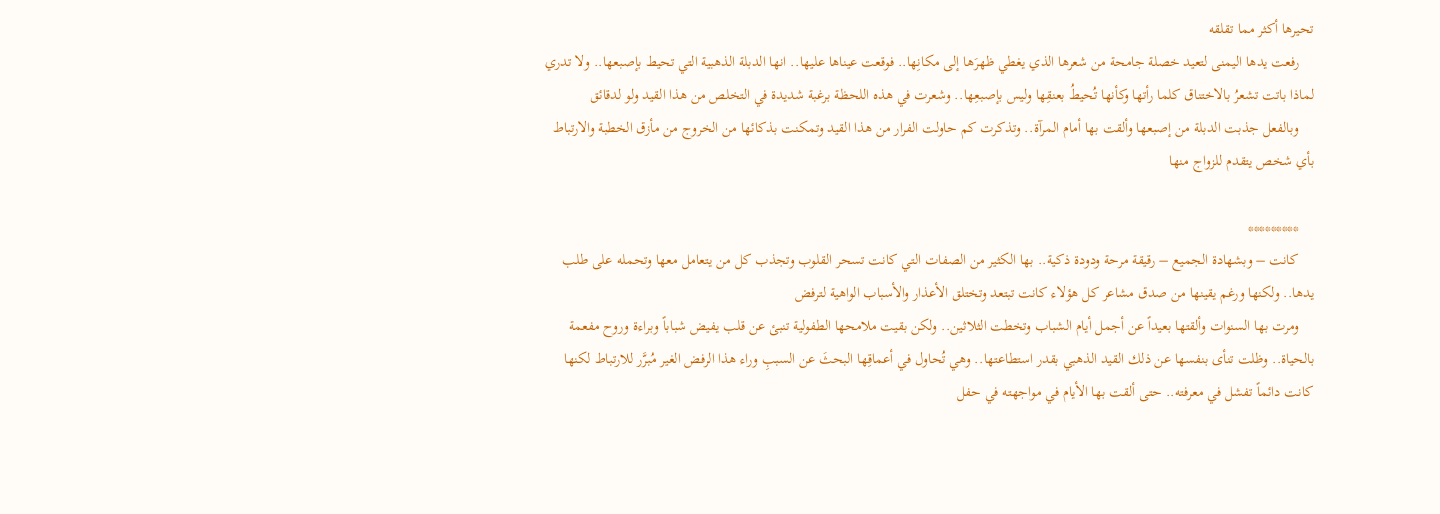تحيرها أكثر مما تقلقه
    رفعت يدها اليمنى لتعيد خصلة جامحة من شعرها الذي يغطي ظهرَها إلى مكانِها.. فوقعت عيناها عليها.. انها الدبلة الذهبية التي تحيط بإصبعها.. ولا تدري لماذا باتت تشعرُ بالاختناق كلما رأتها وكأنها تُحيطُ بعنقِها وليس بإصبعِها.. وشعرت في هذه اللحظة برغبة شديدة في التخلص من هذا القيد ولو لدقائق
    وبالفعل جذبت الدبلة من إصبعها وألقت بها أمام المرآة.. وتذكرت كم حاولت الفرار من هذا القيد وتمكنت بذكائها من الخروج من مأزق الخطبة والارتباط بأي شخص يتقدم للزواج منها

    *********
    كانت – وبشهادة الجميع – رقيقة مرحة ودودة ذكية.. بها الكثير من الصفات التي كانت تسحر القلوب وتجذب كل من يتعامل معها وتحمله على طلب يدها.. ولكنها ورغم يقينها من صدق مشاعر كل هؤلاء كانت تبتعد وتختلق الأعذار والأسباب الواهية لترفض
    ومرت بها السنوات وألقتها بعيداً عن أجمل أيام الشباب وتخطت الثلاثين.. ولكن بقيت ملامحها الطفولية تنبئ عن قلب يفيض شباباً وبراءة وروح مفعمة بالحياة.. وظلت تنأى بنفسها عن ذلك القيد الذهبي بقدر استطاعتها.. وهي تُحاول في أعماقِها البحثَ عن السببِ وراء هذا الرفض الغير مُبرَّر للارتباط لكنها كانت دائماً تفشل في معرفته.. حتى ألقت بها الأيام في مواجهته في حفل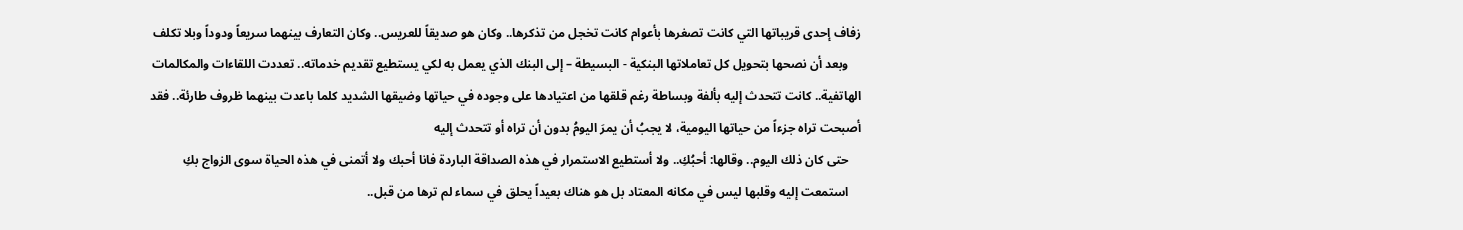زفاف إحدى قريباتها التي كانت تصغرها بأعوام كانت تخجل من تذكرها.. وكان هو صديقاً للعريس.. وكان التعارف بينهما سريعاً ودوداً وبلا تكلف
    وبعد أن نصحها بتحويل كل تعاملاتها البنكية - البسيطة – إلى البنك الذي يعمل به لكي يستطيع تقديم خدماته.. تعددت اللقاءات والمكالمات الهاتفية.. كانت تتحدث إليه بألفة وبساطة رغم قلقها من اعتيادها على وجوده في حياتها وضيقها الشديد كلما باعدت بينهما ظروف طارئة.. فقد أصبحت تراه جزءاً من حياتها اليومية، لا يجبُ أن يمرَ اليومُ بدون أن تراه أو تتحدث إليه
    حتى كان ذلك اليوم.. وقالها: أحبُكِ.. ولا أستطيع الاستمرار في هذه الصداقة الباردة فانا أحبك ولا أتمنى في هذه الحياة سوى الزواج بكِ
    استمعت إليه وقلبها ليس في مكانه المعتاد بل هو هناك بعيداً يحلق في سماء لم ترها من قبل..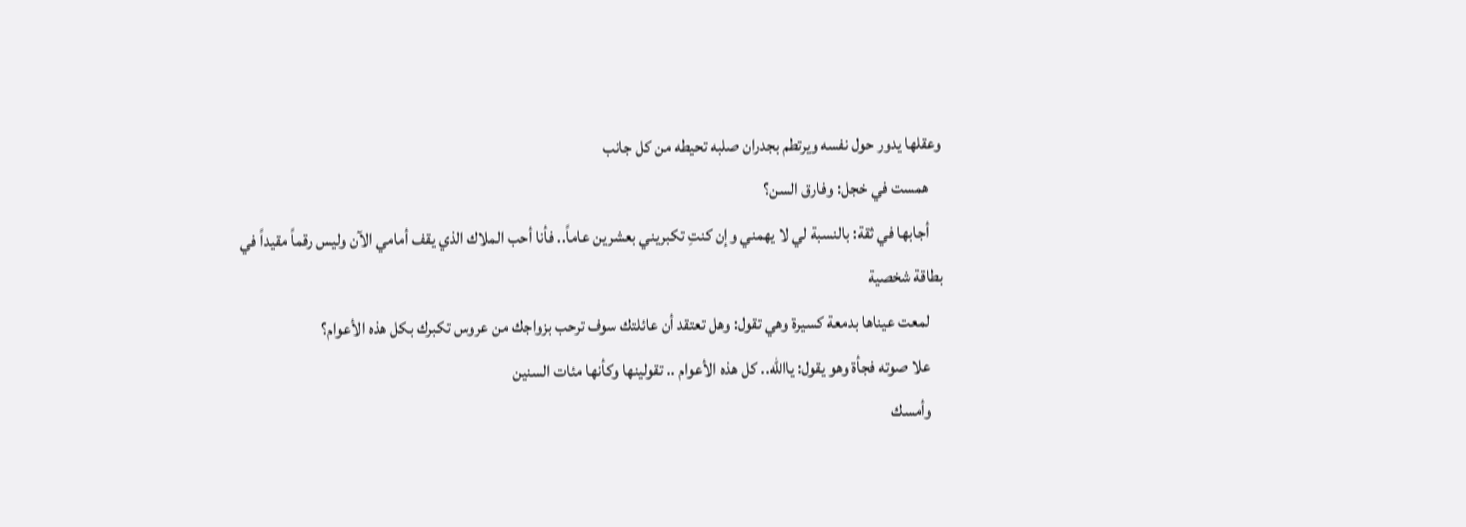وعقلها يدور حول نفسه ويرتطم بجدران صلبه تحيطه من كل جانب
    همست في خجل: وفارق السن؟
    أجابها في ثقة: بالنسبة لي لا يهمني وإن كنتِ تكبريني بعشرين عاماً.. فأنا أحب الملاك الذي يقف أمامي الآن وليس رقماً مقيداً في بطاقة شخصية
    لمعت عيناها بدمعة كسيرة وهي تقول: وهل تعتقد أن عائلتك سوف ترحب بزواجك من عروس تكبرك بكل هذه الأعوام؟
    علا صوته فجأة وهو يقول: ياالله.. كل هذه الأعوام .. تقولينها وكأنها مئات السنين
    وأمسك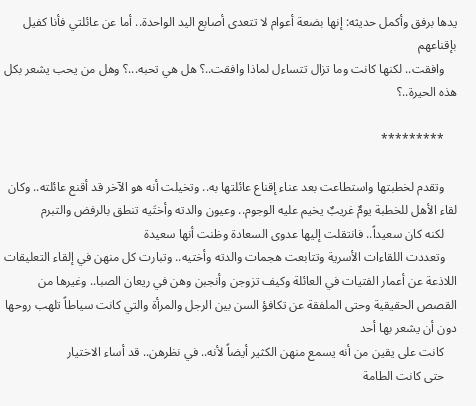يدها برفق وأكمل حديثه: إنها بضعة أعوام لا تتعدى أصابع اليد الواحدة.. أما عن عائلتي فأنا كفيل بإقناعهم
    وافقت.. لكنها كانت وما تزال تتساءل لماذا وافقت..؟ هل هي تحبه...؟ وهل من يحب يشعر بكل هذه الحيرة..؟

    *********

    وتقدم لخطبتها واستطاعت بعد عناء إقناع عائلتها به.. وتخيلت أنه هو الآخر قد أقنع عائلته.. وكان لقاء الأهل للخطبة يومٌ غريبٌ يخيم عليه الوجوم.. وعيون والدته وأختَيه تنطق بالرفض والتبرم
    لكنه كان سعيداً.. فانتقلت إليها عدوى السعادة وظنت أنها سعيدة
    وتعددت اللقاءات الأسرية وتتابعت هجمات والدته وأختيه.. وتبارت كل منهن في إلقاء التعليقات اللاذعة عن أعمار الفتيات في العائلة وكيف تزوجن وأنجبن وهن في ريعان الصبا.. وغيرها من القصص الحقيقية وحتى الملفقة عن تكافؤ السن بين الرجل والمرأة والتي كانت سياطاً تلهب روحها دون أن يشعر بها أحد
    كانت على يقين من أنه يسمع منهن الكثير أيضاً لأنه.. في نظرهن.. قد أساء الاختيار
    حتى كانت الطامة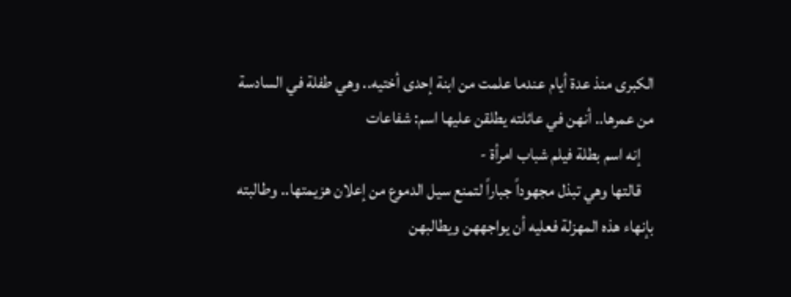الكبرى منذ عدة أيام عندما علمت من ابنة إحدى أختيه.. وهي طفلة في السادسة من عمرها.. أنهن في عائلته يطلقن عليها اسم: شفاعات
    إنه اسم بطلة فيلم شباب امرأة -
    قالتها وهي تبذل مجهوداً جباراً لتمنع سيل الدموع من إعلان هزيمتها.. وطالبته بإنهاء هذه المهزلة فعليه أن يواجههن ويطالبهن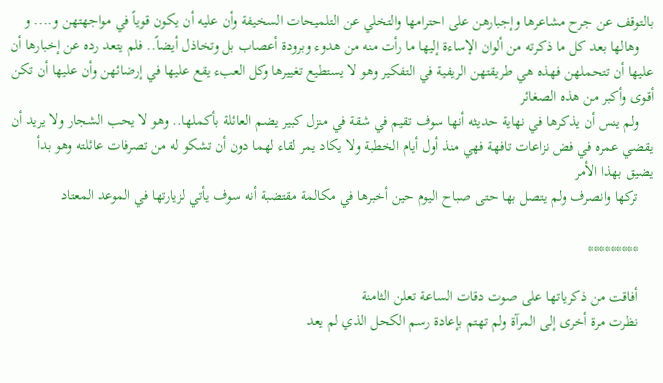بالتوقف عن جرح مشاعرها وإجبارهن على احترامها والتخلي عن التلميحات السخيفة وأن عليه أن يكون قوياً في مواجهتهن و.... و
    وهالها بعد كل ما ذكرته من ألوان الإساءة إليها ما رأت منه من هدوء وبرودة أعصاب بل وتخاذل أيضاً.. فلم يتعد رده عن إخبارها أن عليها أن تتحملهن فهذه هي طريقتهن الريفية في التفكير وهو لا يستطيع تغييرها وكل العبء يقع عليها في إرضائهن وأن عليها أن تكن أقـوى وأكبر من هذه الصغائر
    ولم ينس أن يذكرها في نهاية حديثه أنها سوف تقيم في شقة في منزل كبير يضم العائلة بأكملها.. وهو لا يحب الشجار ولا يريد أن يقضي عمره في فض نزاعات تافهة فهي منذ أول أيام الخطبة ولا يكاد يمر لقاء لهما دون أن تشكو له من تصرفات عائلته وهو بدأ يضيق بهذا الأمر
    تركها وانصرف ولم يتصل بها حتى صباح اليوم حين أخبرها في مكالمة مقتضبة أنه سوف يأتي لزيارتها في الموعد المعتاد

    *********

    أفاقت من ذكرياتها على صوت دقات الساعة تعلن الثامنة
    نظرت مرة أخرى إلى المرآة ولم تهتم بإعادة رسم الكحل الذي لم يعد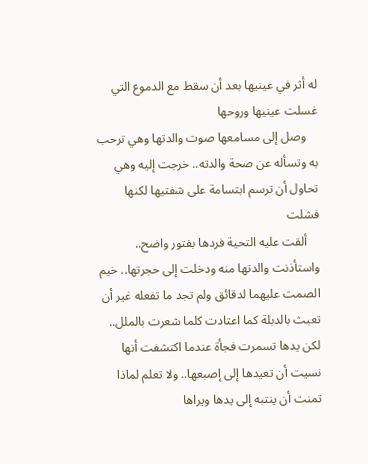له أثر في عينيها بعد أن سقط مع الدموع التي غسلت عينيها وروحها
    وصل إلى مسامعها صوت والدتها وهي ترحب به وتسأله عن صحة والدته.. خرجت إليه وهي تحاول أن ترسم ابتسامة على شفتيها لكنها فشلت
    ألقت عليه التحية فردها بفتور واضح.. واستأذنت والدتها منه ودخلت إلى حجرتها.. خيم الصمت عليهما لدقائق ولم تجد ما تفعله غير أن تعبث بالدبلة كما اعتادت كلما شعرت بالملل.. لكن يدها تسمرت فجأة عندما اكتشفت أنها نسيت أن تعيدها إلى إصبعها.. ولا تعلم لماذا تمنت أن ينتبه إلى يدها ويراها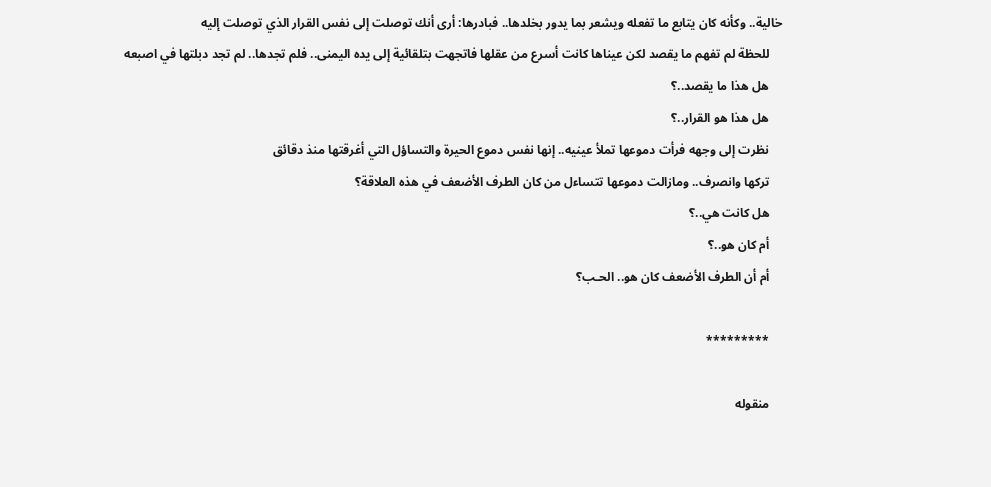خالية.. وكأنه كان يتابع ما تفعله ويشعر بما يدور بخلدها.. فبادرها: أرى أنك توصلت إلى نفس القرار الذي توصلت إليه
    للحظة لم تفهم ما يقصد لكن عيناها كانت أسرع من عقلها فاتجهت بتلقائية إلى يده اليمنى.. فلم تجدها.. لم تجد دبلتها في اصبعه
    هل هذا ما يقصد..؟
    هل هذا هو القرار..؟
    نظرت إلى وجهه فرأت دموعها تملأ عينيه.. إنها نفس دموع الحيرة والتساؤل التي أغرقتها منذ دقائق
    تركها وانصرف.. ومازالت دموعها تتساءل من كان الطرف الأضعف في هذه العلاقة؟
    هل كانت هي..؟
    أم كان هو..؟
    أم أن الطرف الأضعف كان هو.. الحـب؟

    *********

    منقوله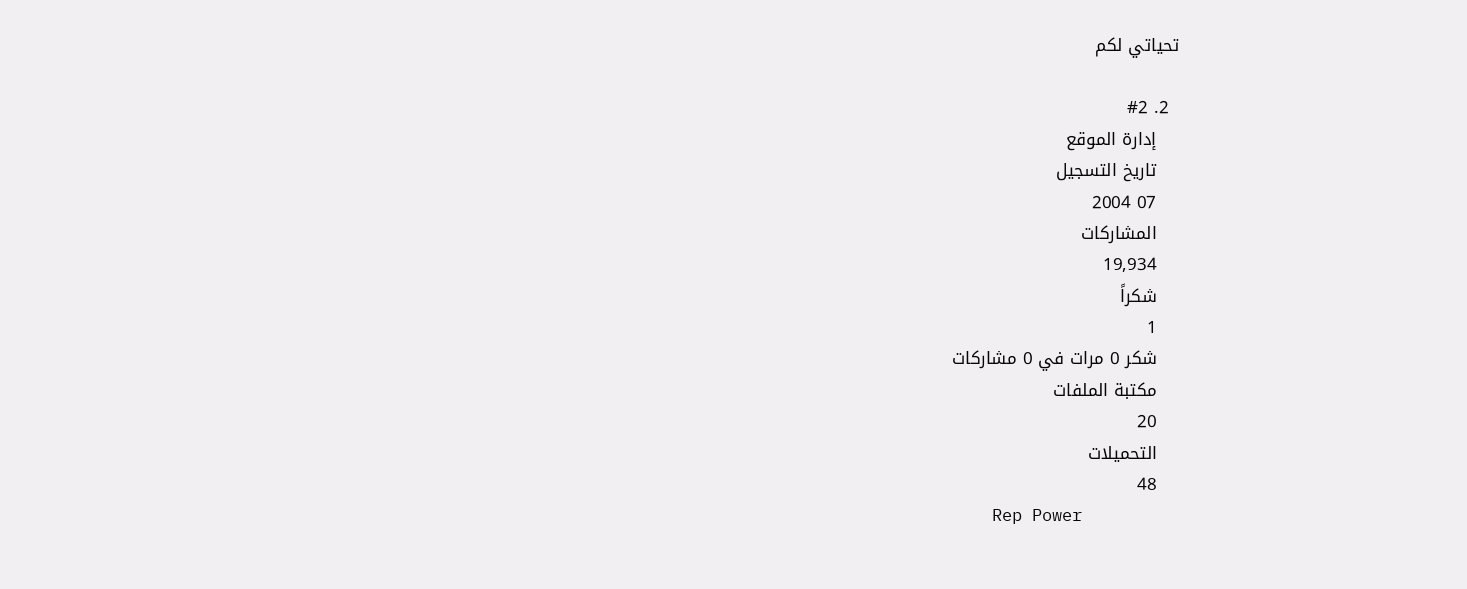تحياتي لكم

  2. #2
    إدارة الموقع
    تاريخ التسجيل
    07 2004
    المشاركات
    19,934
    شكراً
    1
    شكر 0 مرات في 0 مشاركات
    مكتبة الملفات
    20
    التحميلات
    48
    Rep Power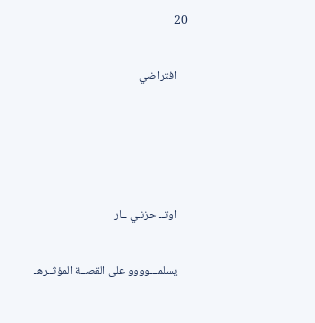20

    افتراضي




    اوتــ حزنـي ــار

    يسلمـــوووو على القصــة المؤثــرهـ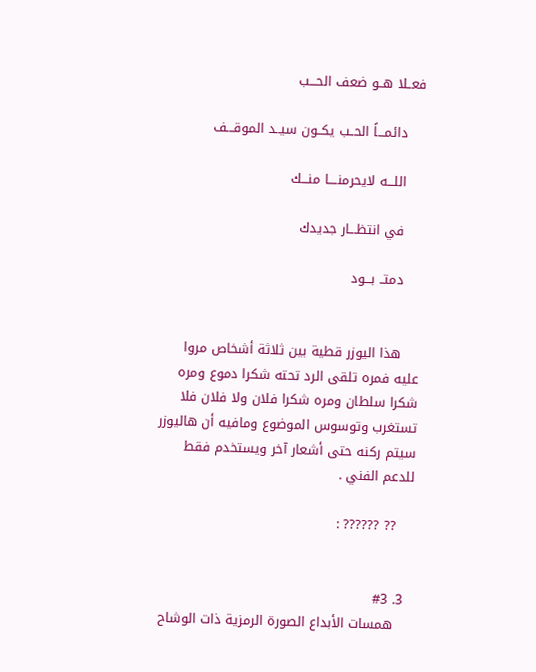فعــلا هــو ضعف الحـــب

    دائمـــاً الحــب يكــون سيــد الموقـــف

    اللـــه لايحرمنــــا منـــك

    في انتظـــار جديدك

    دمتــ بـــود


    هذا اليوزر قطية بين ثلاثة أشخاص مروا عليه فمره تلقى الرد تحته شكرا دموع ومره شكرا سلطان ومره شكرا فلان ولا فلان فلا تستغرب وتوسوس الموضوع ومافيه أن هاليوزر سيتم ركنه حتى أشعار آخر ويستخدم فقط للدعم الفني .

    ?? ?????? :


  3. #3
    همسات الأبداع الصورة الرمزية ذات الوشاح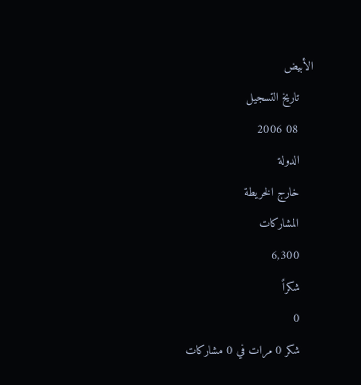الأبيض
    تاريخ التسجيل
    08 2006
    الدولة
    خارج الخريطة
    المشاركات
    6,300
    شكراً
    0
    شكر 0 مرات في 0 مشاركات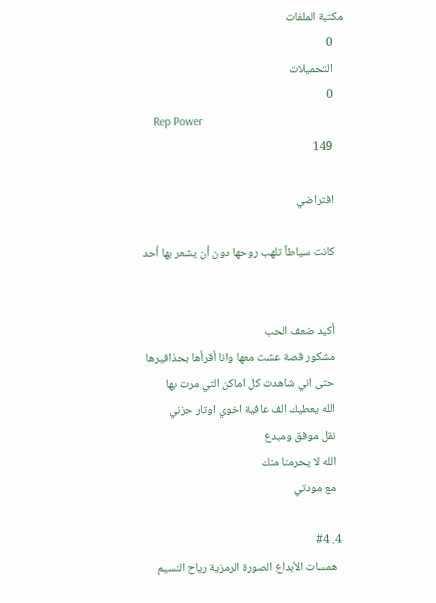مكتبة الملفات
    0
    التحميلات
    0
    Rep Power
    149

    افتراضي

    كانت سياطاً تلهب روحها دون أن يشعر بها أحد


    أكيد ضعف الحب
    مشكور قصة عشت معها وانا أقرأها بحذافيرها
    حتى اني شاهدت كل اماكن التي مرت بها
    الله يعطيك الف عافية اخوي اوتار حزني
    نقل موفق ومبدع
    الله لا يحرمنا منك
    مع مودتي

  4. #4
    همسات الأبداع الصورة الرمزية رياح النسيم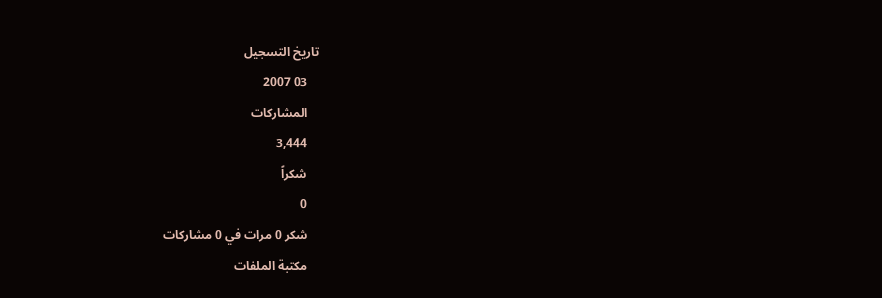تاريخ التسجيل
    03 2007
    المشاركات
    3,444
    شكراً
    0
    شكر 0 مرات في 0 مشاركات
    مكتبة الملفات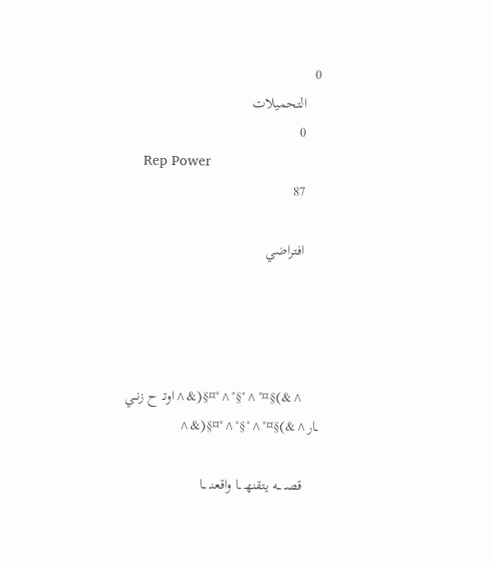0
    التحميلات
    0
    Rep Power
    87

    افتراضي




    ^&)§¤°^°§°^°¤§(&^اوتـ ح زنــي ـار^&)§¤°^°§°^°¤§(&^

    قصـ ــه يتقنهـ ـا واقعنـ ــا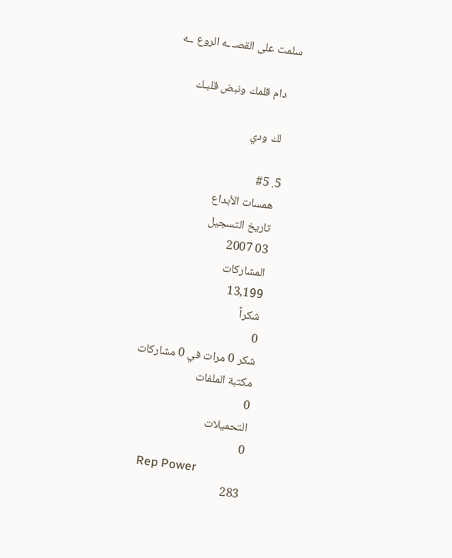سلمت على القصـ ـه الروع ــه

    دام قلمك ونبض قلبـك

    لك ودي

  5. #5
    همسات الأبداع
    تاريخ التسجيل
    03 2007
    المشاركات
    13,199
    شكراً
    0
    شكر 0 مرات في 0 مشاركات
    مكتبة الملفات
    0
    التحميلات
    0
    Rep Power
    283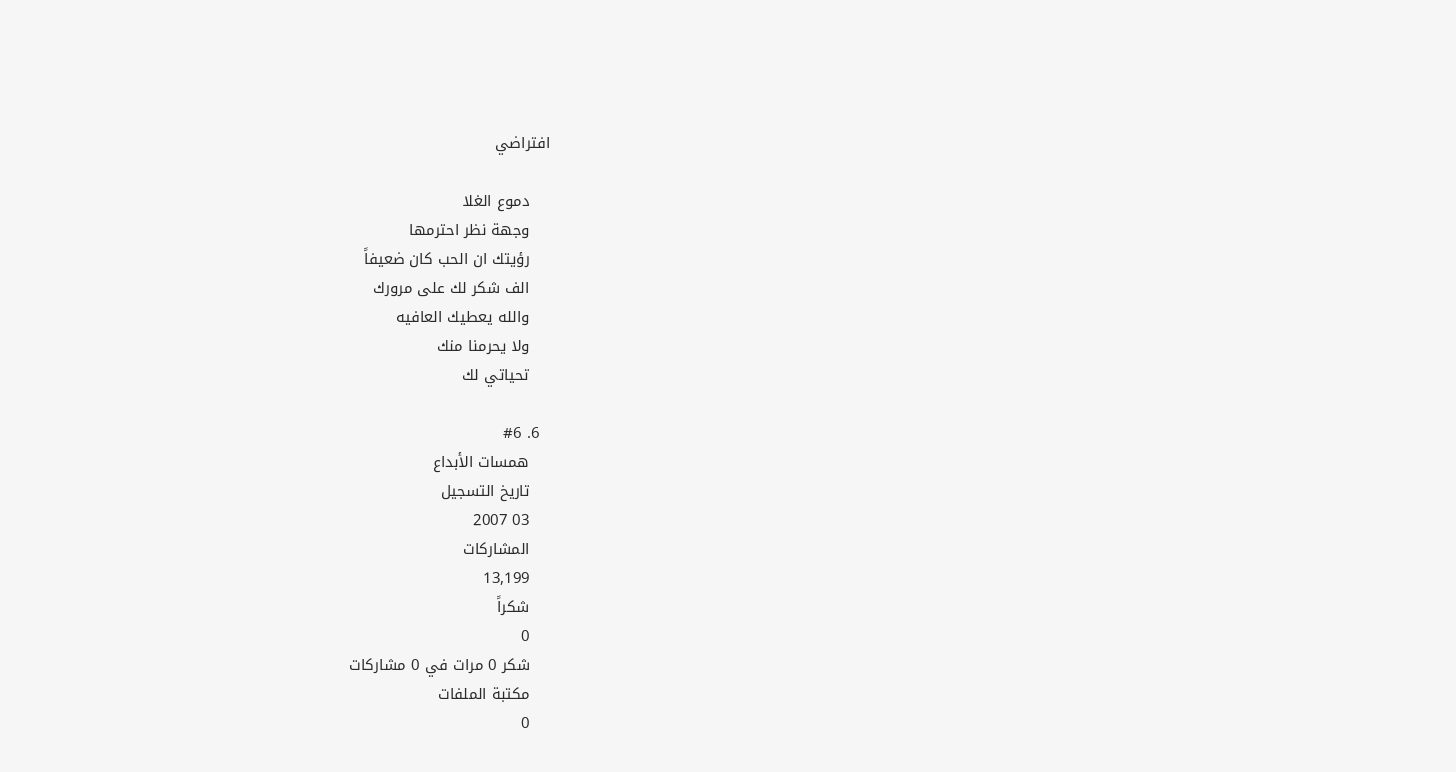افتراضي

    دموع الغلا
    وجهة نظر احترمها
    رؤيتك ان الحب كان ضعيفاً
    الف شكر لك على مرورك
    والله يعطيك العافيه
    ولا يحرمنا منك
    تحياتي لك

  6. #6
    همسات الأبداع
    تاريخ التسجيل
    03 2007
    المشاركات
    13,199
    شكراً
    0
    شكر 0 مرات في 0 مشاركات
    مكتبة الملفات
    0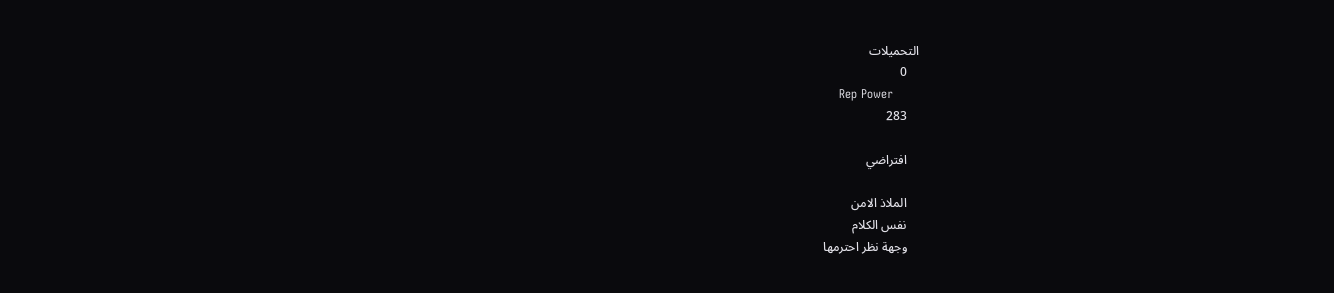التحميلات
    0
    Rep Power
    283

    افتراضي

    الملاذ الامن
    نفس الكلام
    وجهة نظر احترمها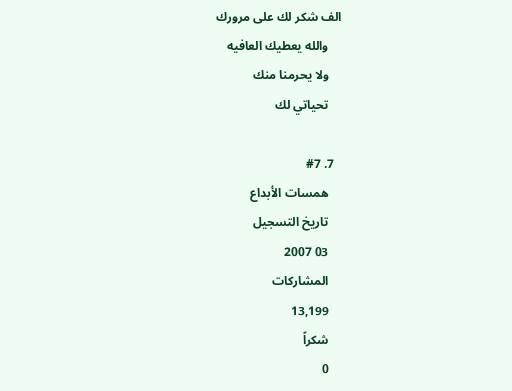الف شكر لك على مرورك
    والله يعطيك العافيه
    ولا يحرمنا منك
    تحياتي لك

  7. #7
    همسات الأبداع
    تاريخ التسجيل
    03 2007
    المشاركات
    13,199
    شكراً
    0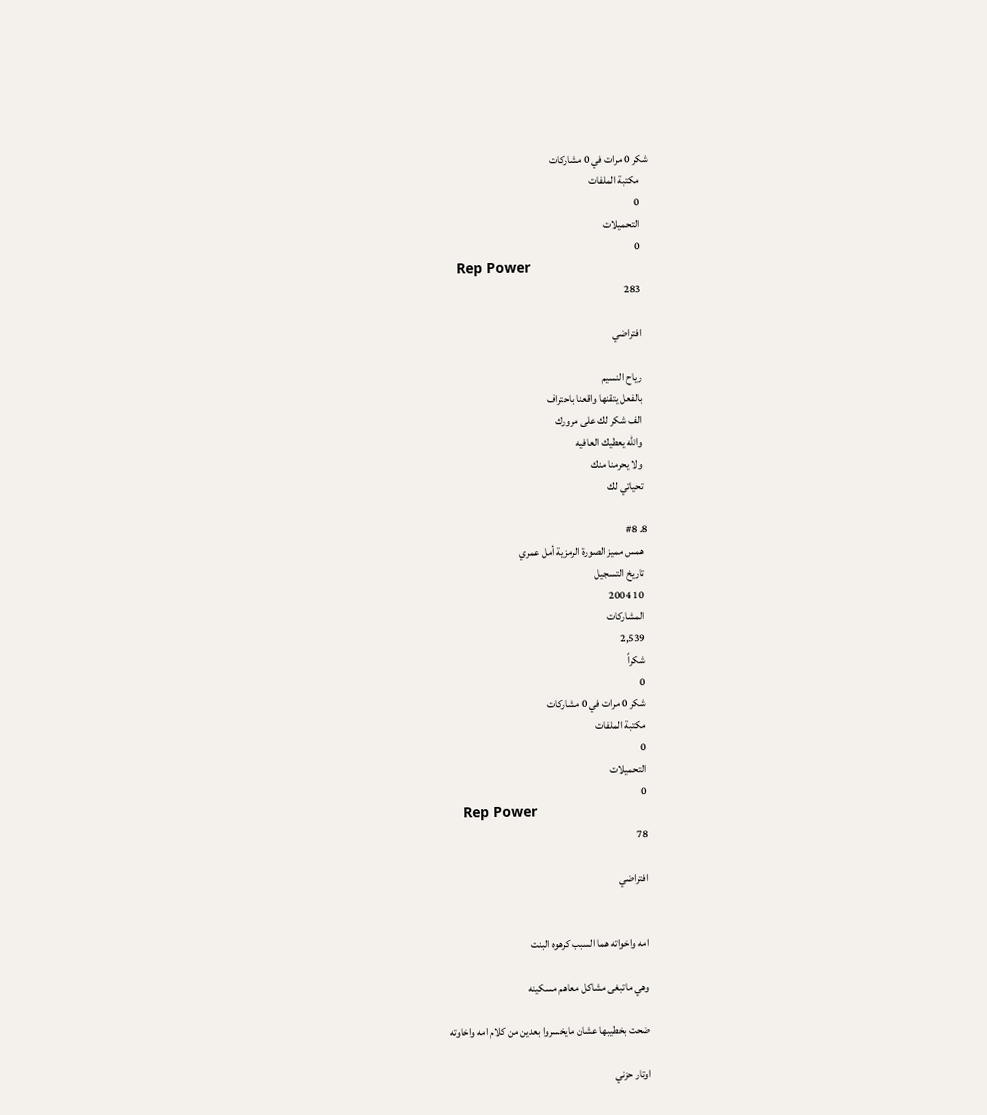شكر 0 مرات في 0 مشاركات
    مكتبة الملفات
    0
    التحميلات
    0
    Rep Power
    283

    افتراضي

    رياح النسيم
    بالفعل يتقنها واقعنا باحتراف
    الف شكر لك على مرورك
    والله يعطيك العافيه
    ولا يحرمنا منك
    تحياتي لك

  8. #8
    همس مميز الصورة الرمزية أمل عمري
    تاريخ التسجيل
    10 2004
    المشاركات
    2,539
    شكراً
    0
    شكر 0 مرات في 0 مشاركات
    مكتبة الملفات
    0
    التحميلات
    0
    Rep Power
    78

    افتراضي


    امه واخواته هما السبب كرهوه البنت

    وهي ماتبغى مشاكل معاهم مسكينه

    ضحت بخطيبها عشان مايخسروا بعدين من كلام امه واخاوته

    اوتار حزني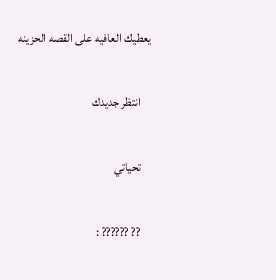يعطيك العافيه على القصه الحزينه

    انتظر جديدك

    تحياتي

    ?? ?????? :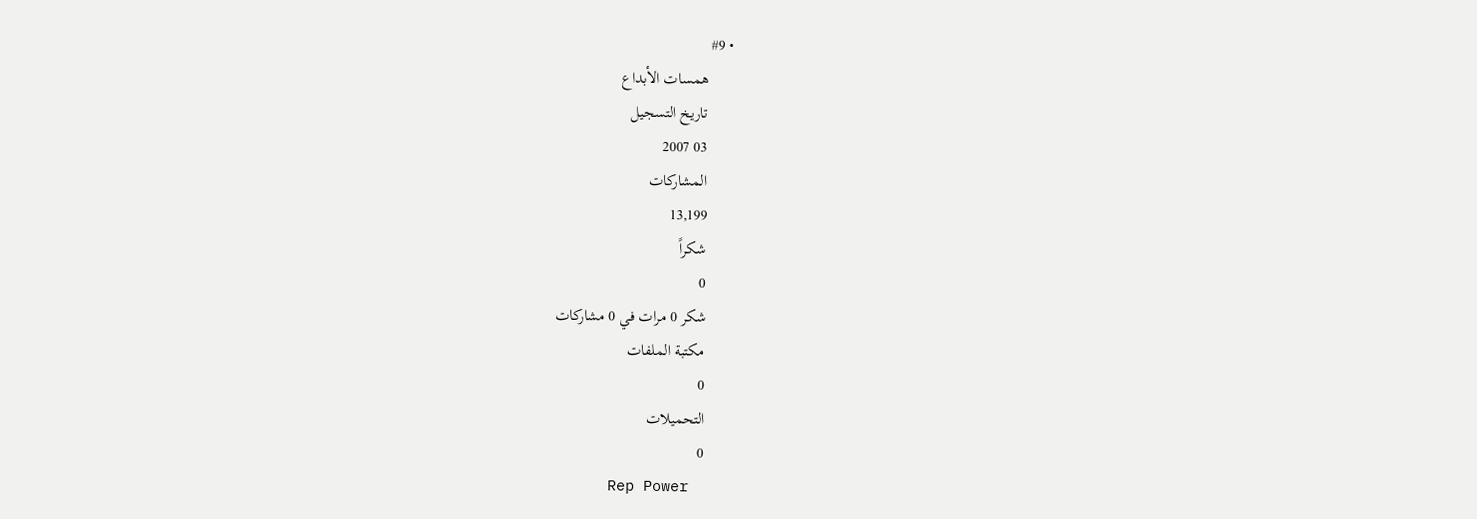• #9
      همسات الأبداع
      تاريخ التسجيل
      03 2007
      المشاركات
      13,199
      شكراً
      0
      شكر 0 مرات في 0 مشاركات
      مكتبة الملفات
      0
      التحميلات
      0
      Rep Power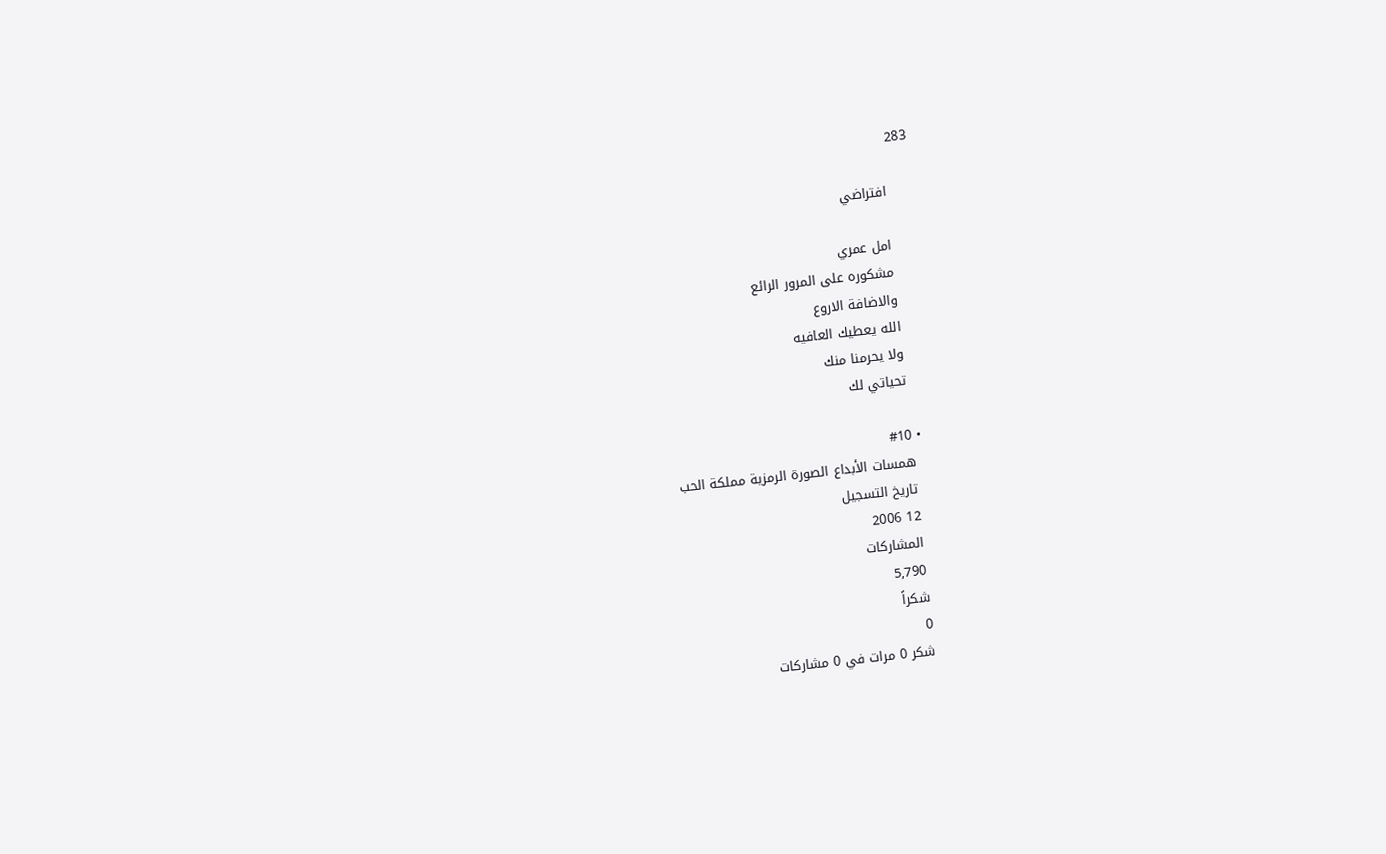283

      افتراضي

      امل عمري
      مشكوره على المرور الرائع
      والاضافة الاروع
      الله يعطيك العافيه
      ولا يحرمنا منك
      تحياتي لك

    • #10
      همسات الأبداع الصورة الرمزية مملكة الحب
      تاريخ التسجيل
      12 2006
      المشاركات
      5,790
      شكراً
      0
      شكر 0 مرات في 0 مشاركات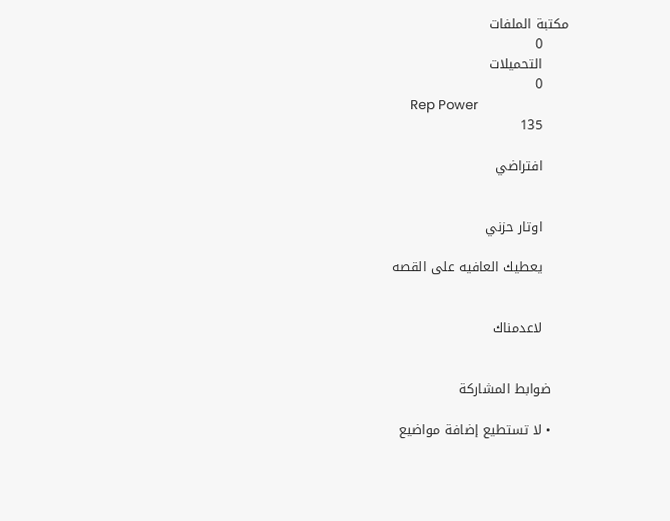مكتبة الملفات
      0
      التحميلات
      0
      Rep Power
      135

      افتراضي


      اوتار حزني

      يعطيك العافيه على القصه


      لاعدمناك


    ضوابط المشاركة

    • لا تستطيع إضافة مواضيع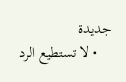جديدة
    • لا تستطيع الرد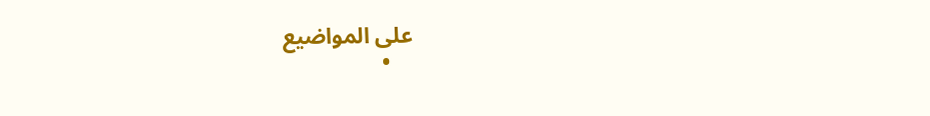على المواضيع
    •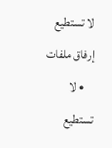لا تستطيع إرفاق ملفات
    • لا تستطيع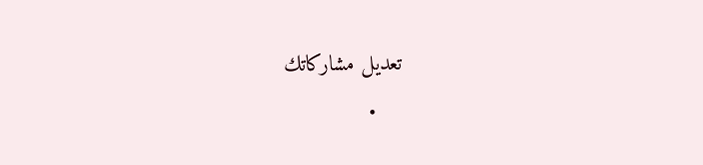تعديل مشاركاتك
    •